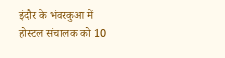इंदौर के भंवरकुआ में होस्टल संचालक को 10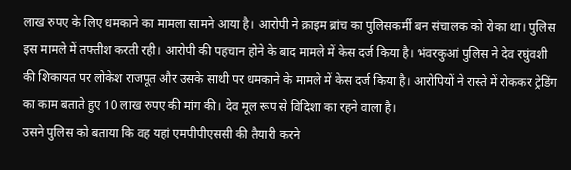लाख रुपए के लिए धमकाने का मामला सामने आया है। आरोपी ने क्राइम ब्रांच का पुलिसकर्मी बन संचालक को रोका था। पुलिस इस मामले में तफ्तीश करती रही। आरोपी की पहचान होने के बाद मामले में केस दर्ज किया है। भंवरकुआं पुलिस ने देव रघुंवशी की शिकायत पर लोकेश राजपूत और उसके साथी पर धमकाने के मामले में केस दर्ज किया है। आरोपियों ने रास्ते में रोककर ट्रेडिंग का काम बताते हुए 10 लाख रुपए की मांग की। देव मूल रूप से विदिशा का रहने वाला है।
उसने पुलिस को बताया कि वह यहां एमपीपीएससी की तैयारी करने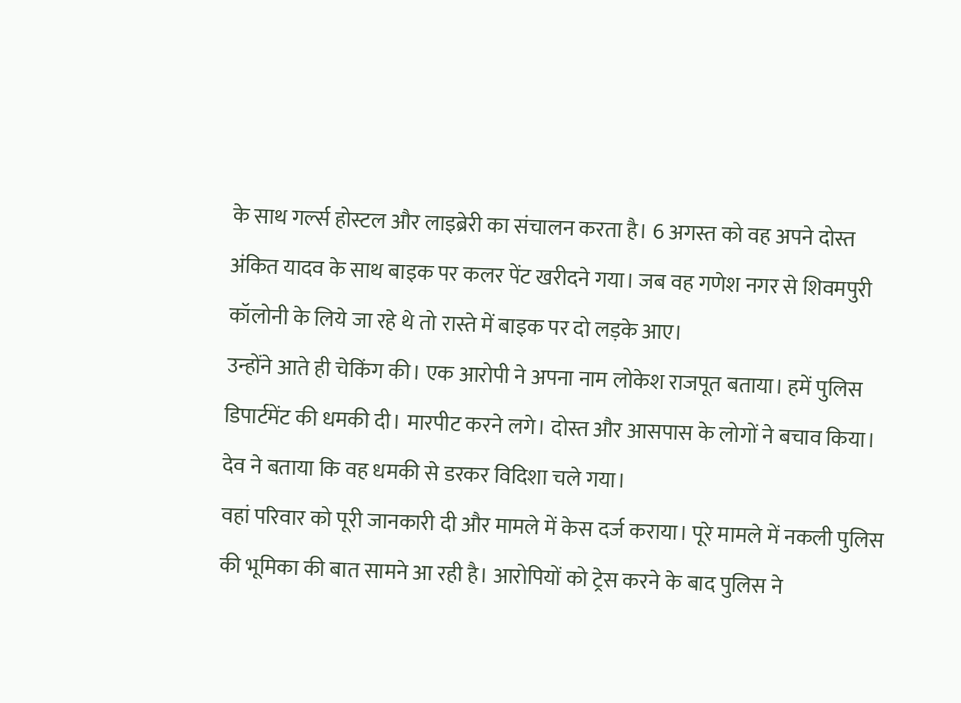के साथ गर्ल्स होस्टल और लाइब्रेरी का संचालन करता है। 6 अगस्त को वह अपने दोस्त अंकित यादव के साथ बाइक पर कलर पेंट खरीदने गया। जब वह गणेश नगर से शिवमपुरी कॉलोनी के लिये जा रहे थे तो रास्ते में बाइक पर दो लड़के आए।
उन्होंने आते ही चेकिंग की। एक आरोपी ने अपना नाम लोकेश राजपूत बताया। हमें पुलिस डिपार्टमेंट की धमकी दी। मारपीट करने लगे। दोस्त और आसपास के लोगों ने बचाव किया। देव ने बताया कि वह धमकी से डरकर विदिशा चले गया।
वहां परिवार को पूरी जानकारी दी और मामले में केस दर्ज कराया। पूरे मामले में नकली पुलिस की भूमिका की बात सामने आ रही है। आरोपियों को ट्रेस करने के बाद पुलिस ने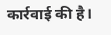कार्रवाई की है।